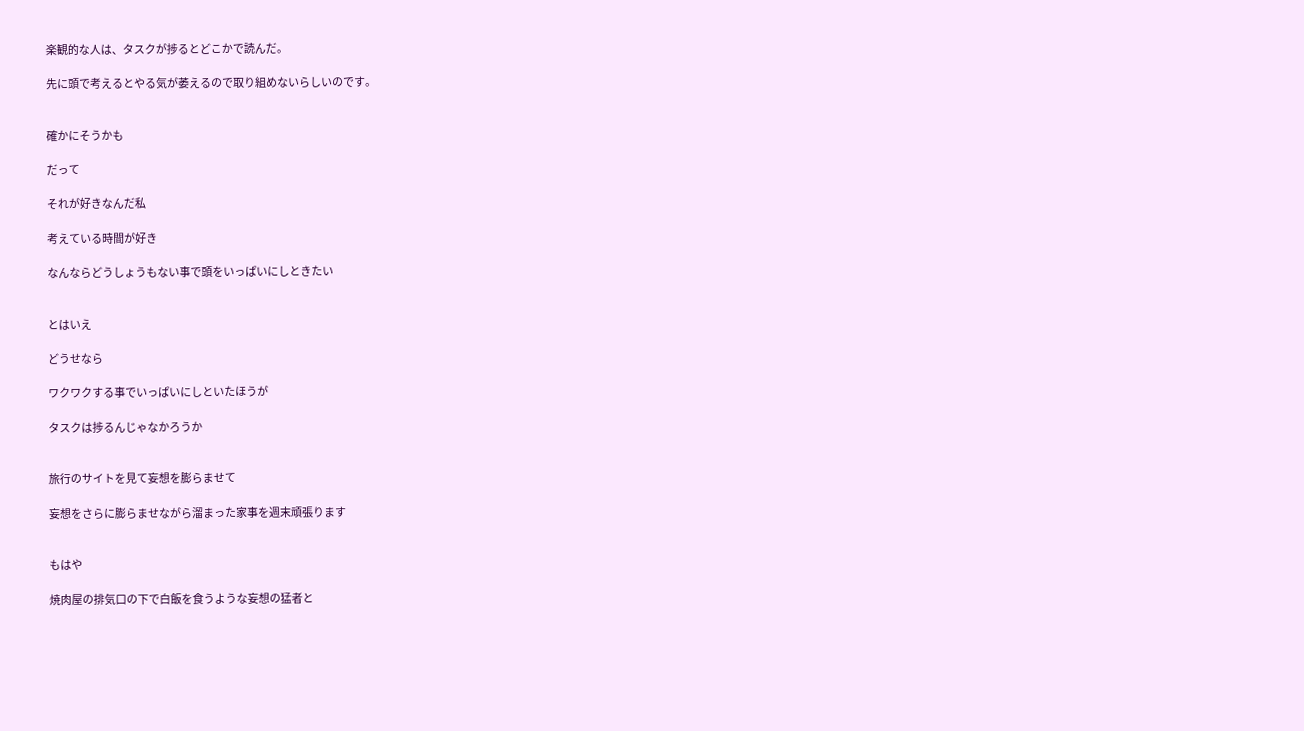楽観的な人は、タスクが捗るとどこかで読んだ。

先に頭で考えるとやる気が萎えるので取り組めないらしいのです。


確かにそうかも

だって

それが好きなんだ私

考えている時間が好き

なんならどうしょうもない事で頭をいっぱいにしときたい


とはいえ

どうせなら

ワクワクする事でいっぱいにしといたほうが

タスクは捗るんじゃなかろうか


旅行のサイトを見て妄想を膨らませて

妄想をさらに膨らませながら溜まった家事を週末頑張ります


もはや

焼肉屋の排気口の下で白飯を食うような妄想の猛者と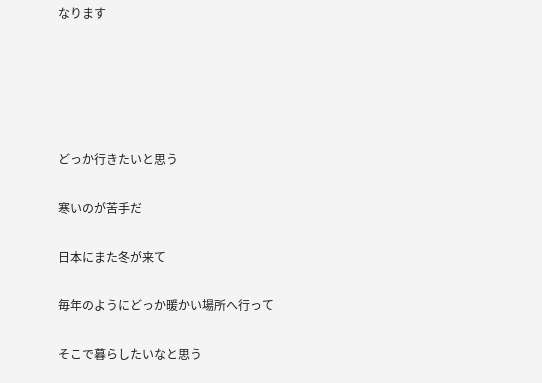なります





どっか行きたいと思う

寒いのが苦手だ

日本にまた冬が来て

毎年のようにどっか暖かい場所へ行って

そこで暮らしたいなと思う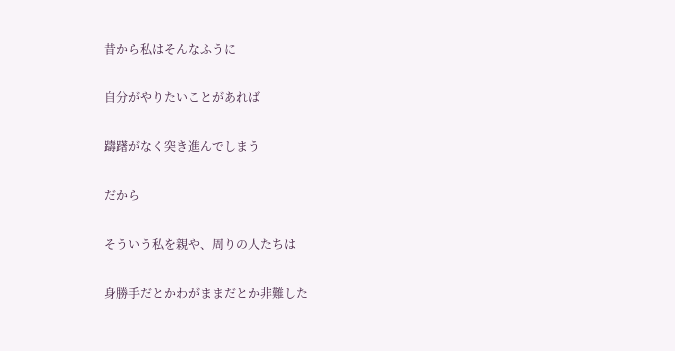昔から私はそんなふうに

自分がやりたいことがあれば

躊躇がなく突き進んでしまう

だから

そういう私を親や、周りの人たちは

身勝手だとかわがままだとか非難した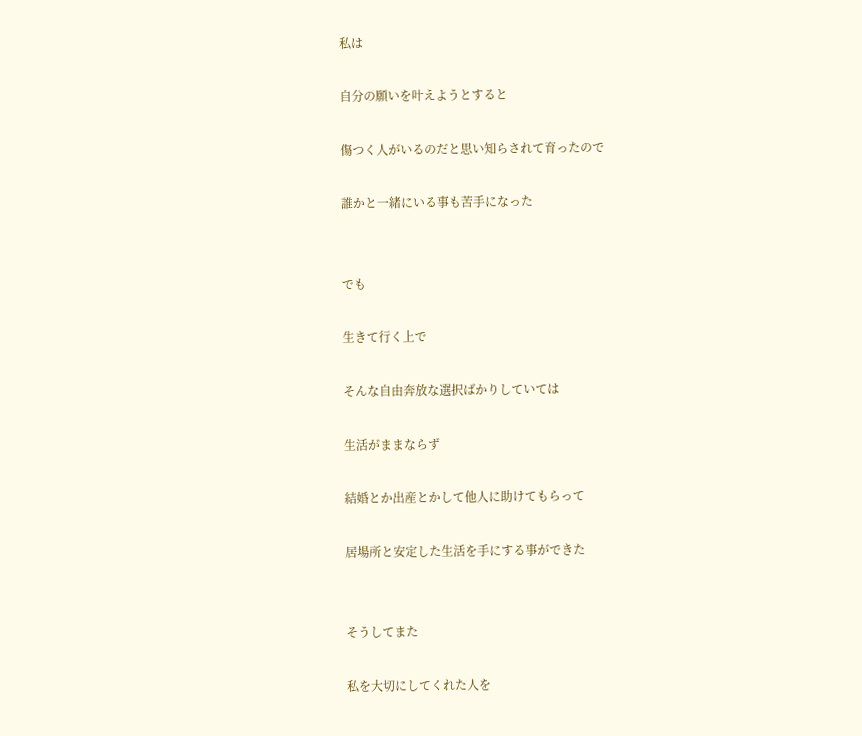私は

自分の願いを叶えようとすると

傷つく人がいるのだと思い知らされて育ったので

誰かと一緒にいる事も苦手になった


でも

生きて行く上で

そんな自由奔放な選択ばかりしていては

生活がままならず

結婚とか出産とかして他人に助けてもらって

居場所と安定した生活を手にする事ができた


そうしてまた

私を大切にしてくれた人を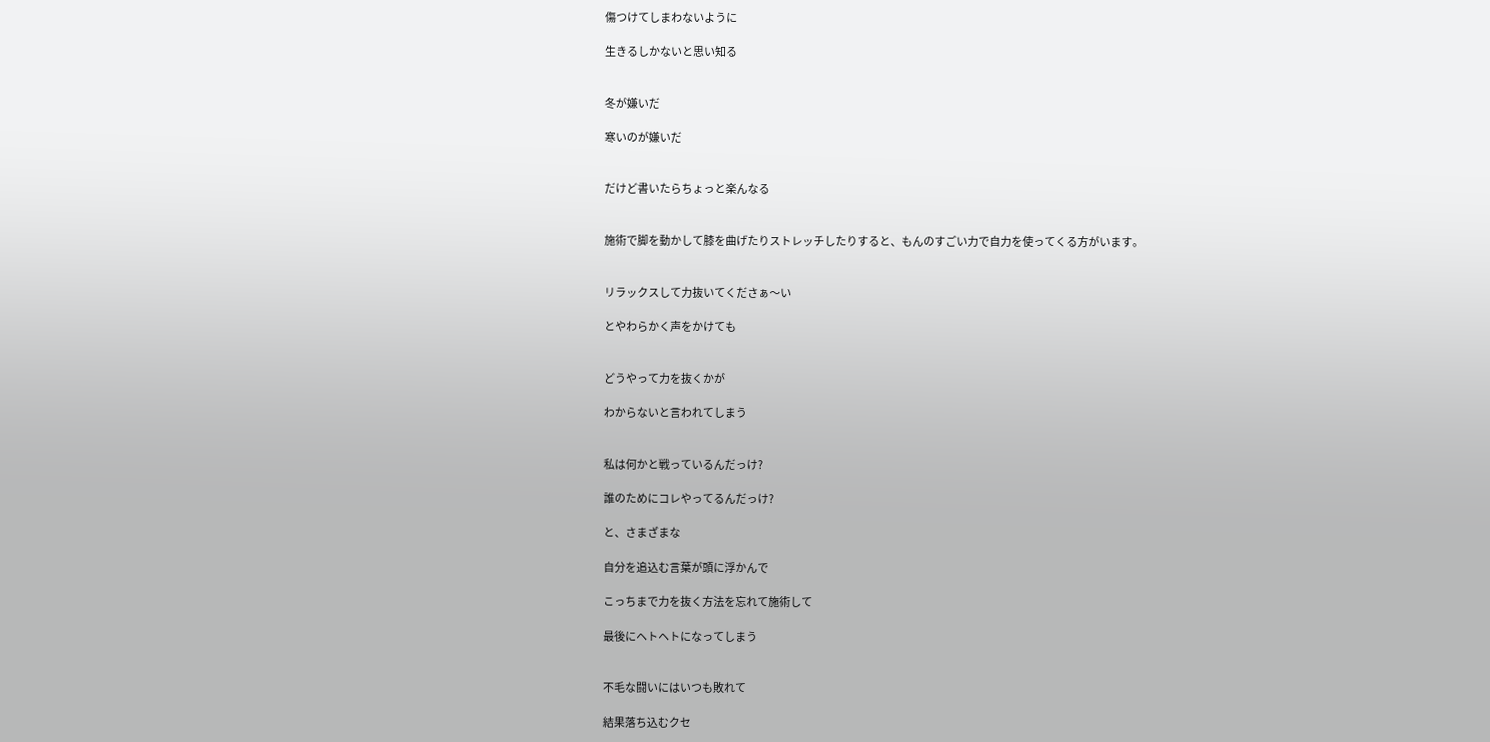傷つけてしまわないように

生きるしかないと思い知る


冬が嫌いだ

寒いのが嫌いだ


だけど書いたらちょっと楽んなる


施術で脚を動かして膝を曲げたりストレッチしたりすると、もんのすごい力で自力を使ってくる方がいます。


リラックスして力抜いてくださぁ〜い

とやわらかく声をかけても


どうやって力を抜くかが

わからないと言われてしまう


私は何かと戦っているんだっけ?

誰のためにコレやってるんだっけ?

と、さまざまな

自分を追込む言葉が頭に浮かんで

こっちまで力を抜く方法を忘れて施術して

最後にヘトヘトになってしまう


不毛な闘いにはいつも敗れて

結果落ち込むクセ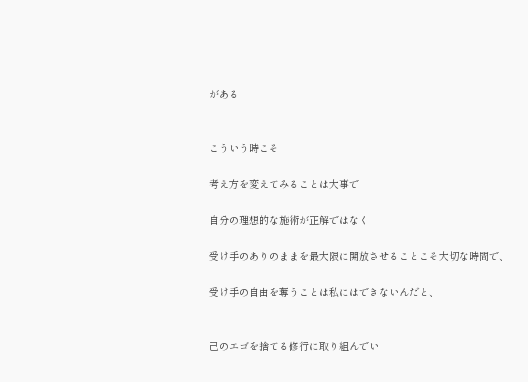がある


こういう時こそ

考え方を変えてみることは大事で

自分の理想的な施術が正解ではなく

受け手のありのままを最大限に開放させることこそ大切な時間で、

受け手の自由を奪うことは私にはできないんだと、


己のエゴを捨てる修行に取り組んでい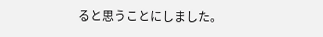ると思うことにしました。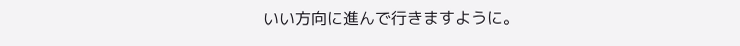いい方向に進んで行きますように。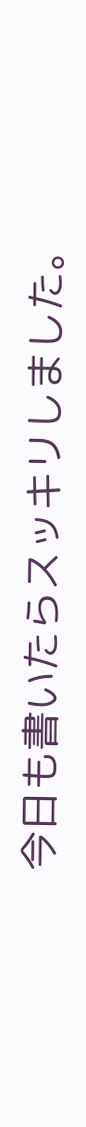今日も書いたらスッキリしました。